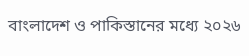বাংলাদেশ ও পাকিস্তানের মধ্যে ২০২৬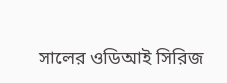সালের ওডিআই সিরিজ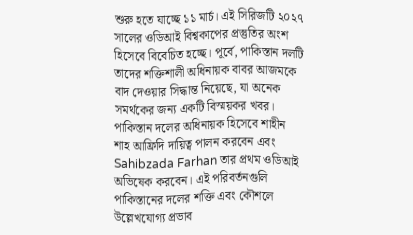শুরু হতে যাচ্ছে ১১ মার্চ। এই সিরিজটি ২০২৭ সালের ওডিআই বিশ্বকাপের প্রস্তুতির অংশ হিসেবে বিবেচিত হচ্ছে। পূর্বে, পাকিস্তান দলটি তাদের শক্তিশালী অধিনায়ক বাবর আজমকে বাদ দেওয়ার সিদ্ধান্ত নিয়েছে, যা অনেক সমর্থকের জন্য একটি বিস্ময়কর খবর।
পাকিস্তান দলের অধিনায়ক হিসেবে শাহীন শাহ আফ্রিদি দায়িত্ব পালন করবেন এবং Sahibzada Farhan তার প্রথম ওডিআই অভিষেক করবেন। এই পরিবর্তনগুলি পাকিস্তানের দলের শক্তি এবং কৌশলে উল্লেখযোগ্য প্রভাব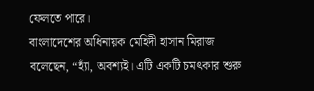ফেলতে পারে।
বাংলাদেশের অধিনায়ক মেহিদী হাসান মিরাজ বলেছেন, “হ্যাঁ, অবশ্যই। এটি একটি চমৎকার শুরু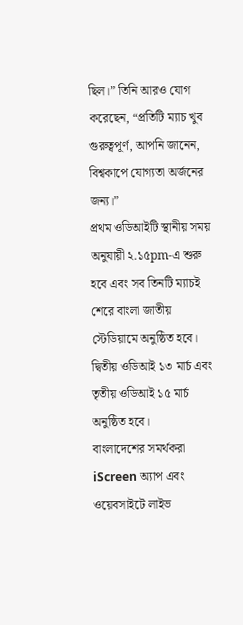ছিল।” তিনি আরও যোগ করেছেন, “প্রতিটি ম্যাচ খুব গুরুত্বপূর্ণ, আপনি জানেন, বিশ্বকাপে যোগ্যতা অর্জনের জন্য।”
প্রথম ওডিআইটি স্থানীয় সময় অনুযায়ী ২.১৫pm-এ শুরু হবে এবং সব তিনটি ম্যাচই শেরে বাংলা জাতীয় স্টেডিয়ামে অনুষ্ঠিত হবে। দ্বিতীয় ওডিআই ১৩ মার্চ এবং তৃতীয় ওডিআই ১৫ মার্চ অনুষ্ঠিত হবে।
বাংলাদেশের সমর্থকরা iScreen অ্যাপ এবং ওয়েবসাইটে লাইভ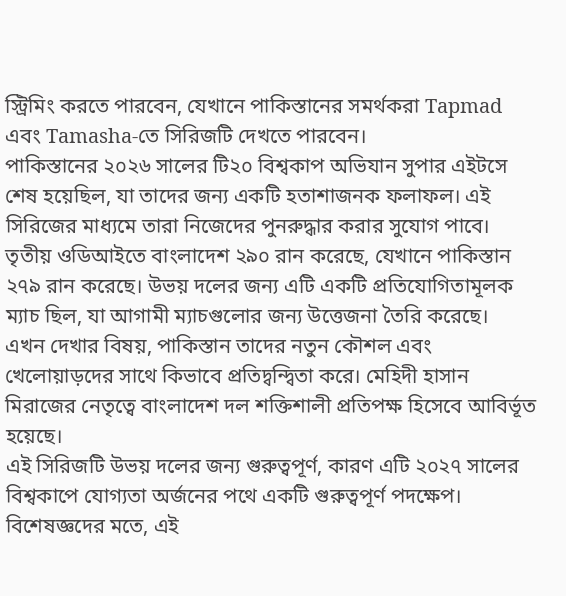স্ট্রিমিং করতে পারবেন, যেখানে পাকিস্তানের সমর্থকরা Tapmad এবং Tamasha-তে সিরিজটি দেখতে পারবেন।
পাকিস্তানের ২০২৬ সালের টি২০ বিশ্বকাপ অভিযান সুপার এইটসে শেষ হয়েছিল, যা তাদের জন্য একটি হতাশাজনক ফলাফল। এই সিরিজের মাধ্যমে তারা নিজেদের পুনরুদ্ধার করার সুযোগ পাবে।
তৃতীয় ওডিআইতে বাংলাদেশ ২৯০ রান করেছে, যেখানে পাকিস্তান ২৭৯ রান করেছে। উভয় দলের জন্য এটি একটি প্রতিযোগিতামূলক ম্যাচ ছিল, যা আগামী ম্যাচগুলোর জন্য উত্তেজনা তৈরি করেছে।
এখন দেখার বিষয়, পাকিস্তান তাদের নতুন কৌশল এবং খেলোয়াড়দের সাথে কিভাবে প্রতিদ্বন্দ্বিতা করে। মেহিদী হাসান মিরাজের নেতৃত্বে বাংলাদেশ দল শক্তিশালী প্রতিপক্ষ হিসেবে আবির্ভূত হয়েছে।
এই সিরিজটি উভয় দলের জন্য গুরুত্বপূর্ণ, কারণ এটি ২০২৭ সালের বিশ্বকাপে যোগ্যতা অর্জনের পথে একটি গুরুত্বপূর্ণ পদক্ষেপ।
বিশেষজ্ঞদের মতে, এই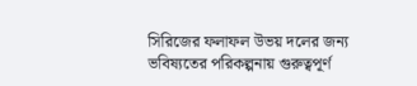সিরিজের ফলাফল উভয় দলের জন্য ভবিষ্যতের পরিকল্পনায় গুরুত্বপূর্ণ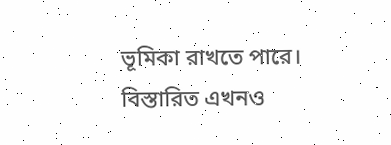ভূমিকা রাখতে পারে।
বিস্তারিত এখনও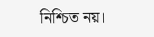নিশ্চিত নয়।